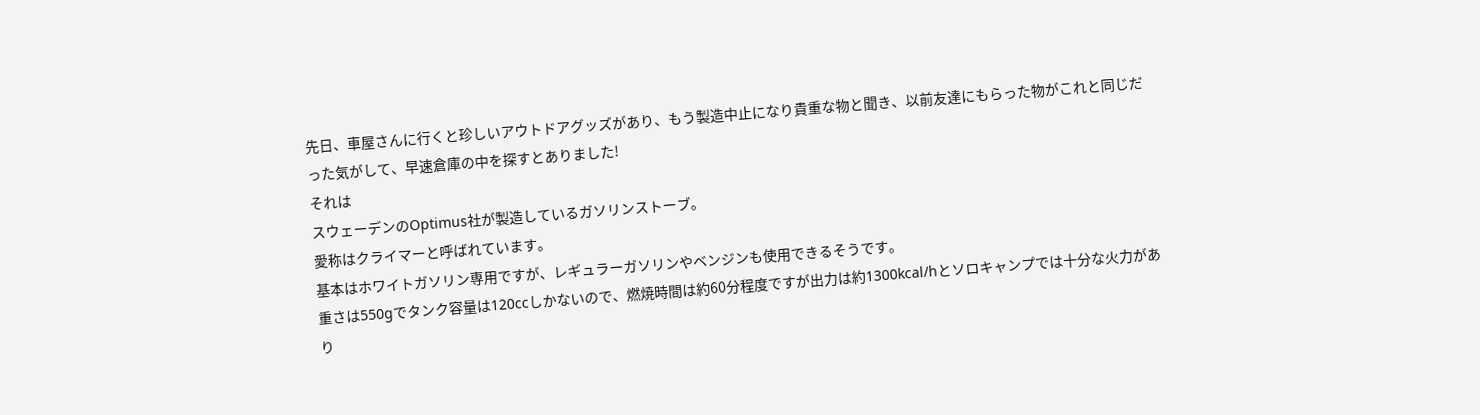先日、車屋さんに行くと珍しいアウトドアグッズがあり、もう製造中止になり貴重な物と聞き、以前友達にもらった物がこれと同じだった気がして、早速倉庫の中を探すとありました!
それは
スウェーデンのOptimus社が製造しているガソリンストーブ。
愛称はクライマーと呼ばれています。
基本はホワイトガソリン専用ですが、レギュラーガソリンやベンジンも使用できるそうです。
重さは550gでタンク容量は120ccしかないので、燃焼時間は約60分程度ですが出力は約1300kcal/hとソロキャンプでは十分な火力があり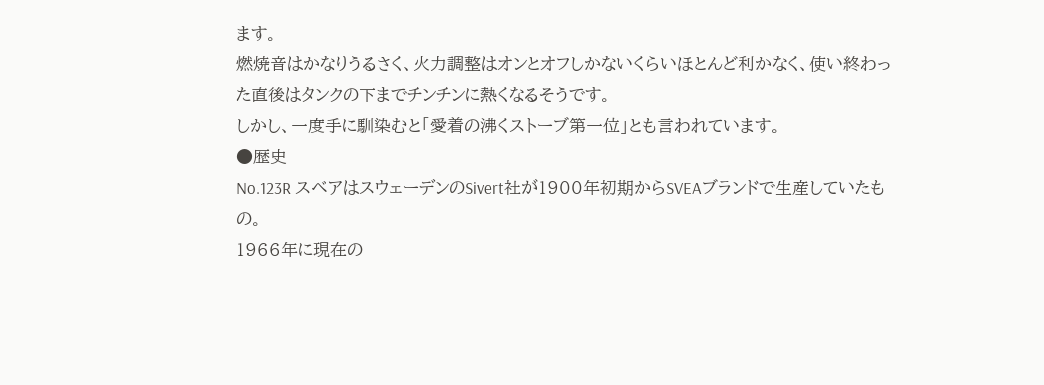ます。
燃焼音はかなりうるさく、火力調整はオンとオフしかないくらいほとんど利かなく、使い終わった直後はタンクの下までチンチンに熱くなるそうです。
しかし、一度手に馴染むと「愛着の沸くストーブ第一位」とも言われています。
●歴史
No.123R スベアはスウェーデンのSivert社が1900年初期からSVEAブランドで生産していたもの。
1966年に現在の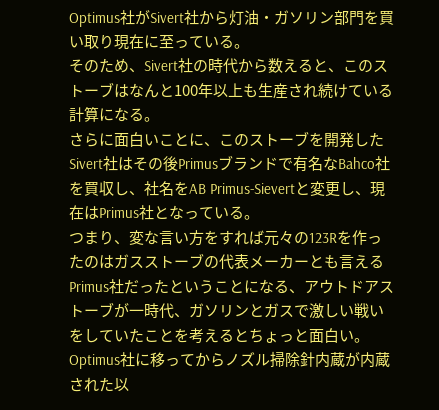Optimus社がSivert社から灯油・ガソリン部門を買い取り現在に至っている。
そのため、Sivert社の時代から数えると、このストーブはなんと100年以上も生産され続けている計算になる。
さらに面白いことに、このストーブを開発したSivert社はその後Primusブランドで有名なBahco社を買収し、社名をAB Primus-Sievertと変更し、現在はPrimus社となっている。
つまり、変な言い方をすれば元々の123Rを作ったのはガスストーブの代表メーカーとも言えるPrimus社だったということになる、アウトドアストーブが一時代、ガソリンとガスで激しい戦いをしていたことを考えるとちょっと面白い。
Optimus社に移ってからノズル掃除針内蔵が内蔵された以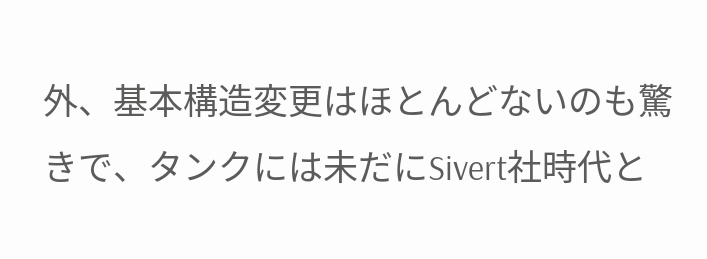外、基本構造変更はほとんどないのも驚きで、タンクには未だにSivert社時代と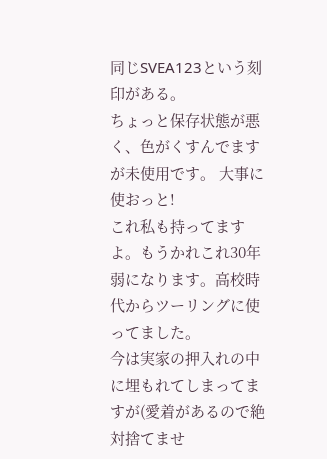同じSVEA123という刻印がある。
ちょっと保存状態が悪く、色がくすんでますが未使用です。 大事に使おっと!
これ私も持ってますよ。もうかれこれ30年弱になります。高校時代からツーリングに使ってました。
今は実家の押入れの中に埋もれてしまってますが(愛着があるので絶対捨てませ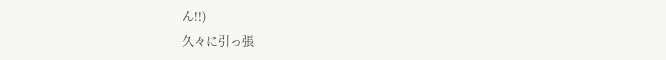ん!!)
久々に引っ張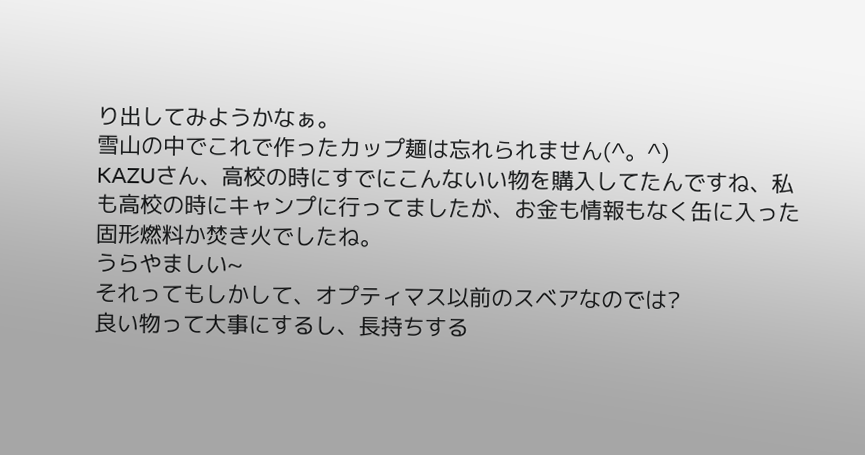り出してみようかなぁ。
雪山の中でこれで作ったカップ麺は忘れられません(^。^)
KAZUさん、高校の時にすでにこんないい物を購入してたんですね、私も高校の時にキャンプに行ってましたが、お金も情報もなく缶に入った固形燃料か焚き火でしたね。
うらやましい~
それってもしかして、オプティマス以前のスベアなのでは?
良い物って大事にするし、長持ちする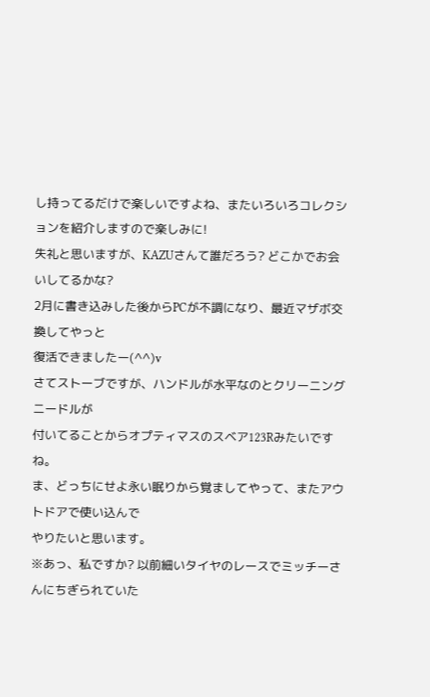し持ってるだけで楽しいですよね、またいろいろコレクションを紹介しますので楽しみに!
失礼と思いますが、KAZUさんて誰だろう? どこかでお会いしてるかな?
2月に書き込みした後からPCが不調になり、最近マザボ交換してやっと
復活できましたー(^^)v
さてストーブですが、ハンドルが水平なのとクリーニングニードルが
付いてることからオプティマスのスベア123Rみたいですね。
ま、どっちにせよ永い眠りから覚ましてやって、またアウトドアで使い込んで
やりたいと思います。
※あっ、私ですか? 以前細いタイヤのレースでミッチーさんにちぎられていた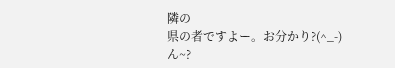隣の
県の者ですよー。お分かり?(^_-)
ん~?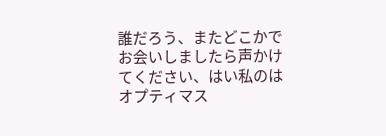誰だろう、またどこかでお会いしましたら声かけてください、はい私のはオプティマス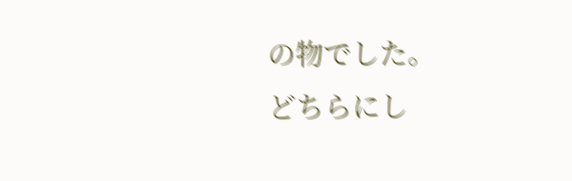の物でした。
どちらにし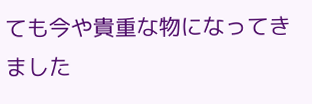ても今や貴重な物になってきました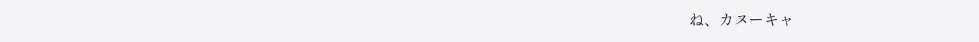ね、カヌーキャ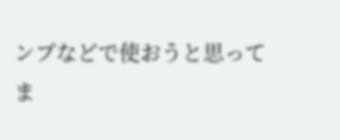ンプなどで使おうと思ってま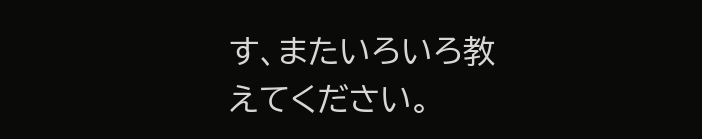す、またいろいろ教えてください。